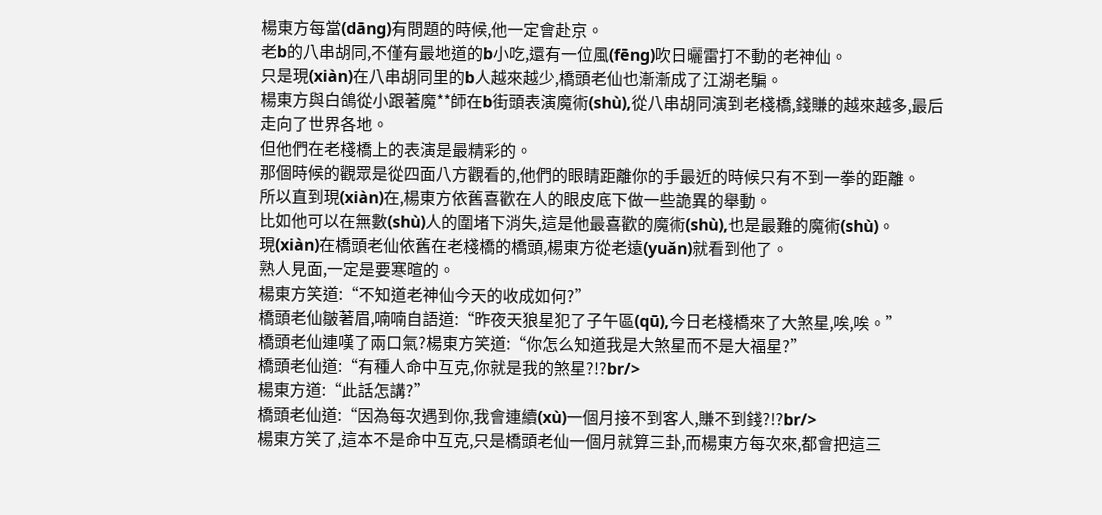楊東方每當(dāng)有問題的時候,他一定會赴京。
老b的八串胡同,不僅有最地道的b小吃,還有一位風(fēng)吹日曬雷打不動的老神仙。
只是現(xiàn)在八串胡同里的b人越來越少,橋頭老仙也漸漸成了江湖老騙。
楊東方與白鴿從小跟著魔**師在b街頭表演魔術(shù),從八串胡同演到老棧橋,錢賺的越來越多,最后走向了世界各地。
但他們在老棧橋上的表演是最精彩的。
那個時候的觀眾是從四面八方觀看的,他們的眼睛距離你的手最近的時候只有不到一拳的距離。
所以直到現(xiàn)在,楊東方依舊喜歡在人的眼皮底下做一些詭異的舉動。
比如他可以在無數(shù)人的圍堵下消失,這是他最喜歡的魔術(shù),也是最難的魔術(shù)。
現(xiàn)在橋頭老仙依舊在老棧橋的橋頭,楊東方從老遠(yuǎn)就看到他了。
熟人見面,一定是要寒暄的。
楊東方笑道:“不知道老神仙今天的收成如何?”
橋頭老仙皺著眉,喃喃自語道:“昨夜天狼星犯了子午區(qū),今日老棧橋來了大煞星,唉,唉。”
橋頭老仙連嘆了兩口氣?楊東方笑道:“你怎么知道我是大煞星而不是大福星?”
橋頭老仙道:“有種人命中互克,你就是我的煞星?!?br/>
楊東方道:“此話怎講?”
橋頭老仙道:“因為每次遇到你,我會連續(xù)一個月接不到客人,賺不到錢?!?br/>
楊東方笑了,這本不是命中互克,只是橋頭老仙一個月就算三卦,而楊東方每次來,都會把這三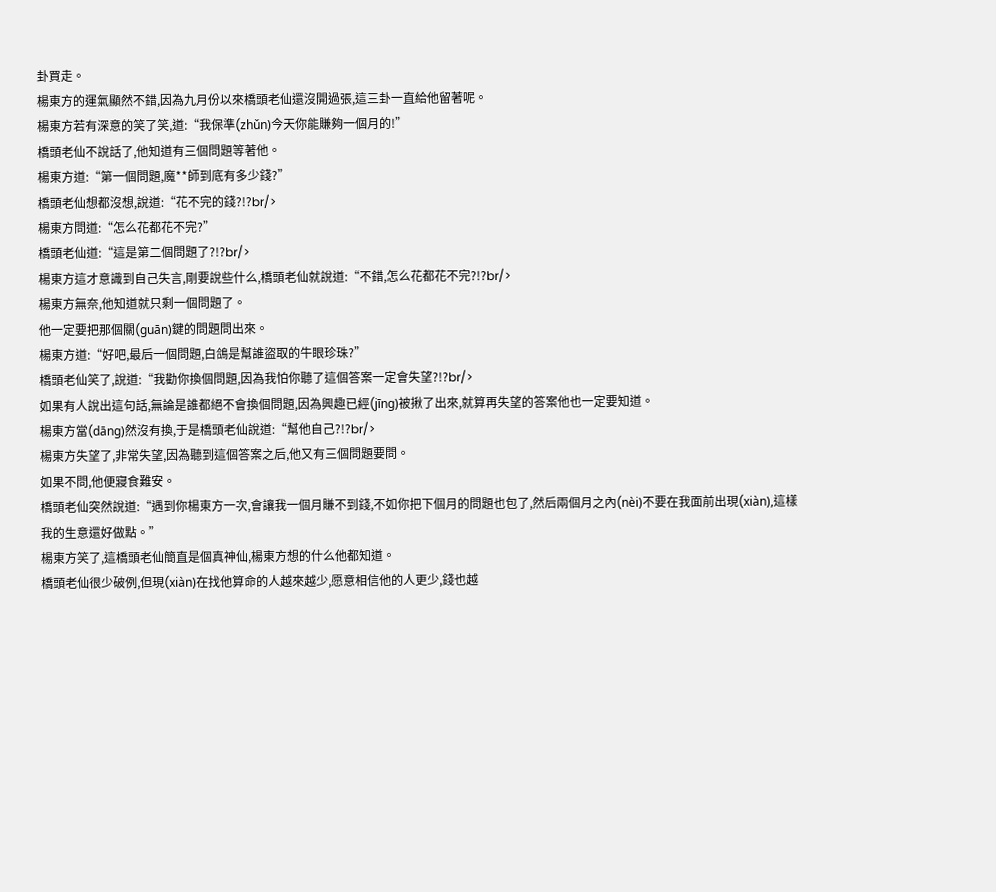卦買走。
楊東方的運氣顯然不錯,因為九月份以來橋頭老仙還沒開過張,這三卦一直給他留著呢。
楊東方若有深意的笑了笑,道:“我保準(zhǔn)今天你能賺夠一個月的!”
橋頭老仙不說話了,他知道有三個問題等著他。
楊東方道:“第一個問題,魔**師到底有多少錢?”
橋頭老仙想都沒想,說道:“花不完的錢?!?br/>
楊東方問道:“怎么花都花不完?”
橋頭老仙道:“這是第二個問題了?!?br/>
楊東方這才意識到自己失言,剛要說些什么,橋頭老仙就說道:“不錯,怎么花都花不完?!?br/>
楊東方無奈,他知道就只剩一個問題了。
他一定要把那個關(guān)鍵的問題問出來。
楊東方道:“好吧,最后一個問題,白鴿是幫誰盜取的牛眼珍珠?”
橋頭老仙笑了,說道:“我勸你換個問題,因為我怕你聽了這個答案一定會失望?!?br/>
如果有人說出這句話,無論是誰都絕不會換個問題,因為興趣已經(jīng)被揪了出來,就算再失望的答案他也一定要知道。
楊東方當(dāng)然沒有換,于是橋頭老仙說道:“幫他自己?!?br/>
楊東方失望了,非常失望,因為聽到這個答案之后,他又有三個問題要問。
如果不問,他便寢食難安。
橋頭老仙突然說道:“遇到你楊東方一次,會讓我一個月賺不到錢,不如你把下個月的問題也包了,然后兩個月之內(nèi)不要在我面前出現(xiàn),這樣我的生意還好做點。”
楊東方笑了,這橋頭老仙簡直是個真神仙,楊東方想的什么他都知道。
橋頭老仙很少破例,但現(xiàn)在找他算命的人越來越少,愿意相信他的人更少,錢也越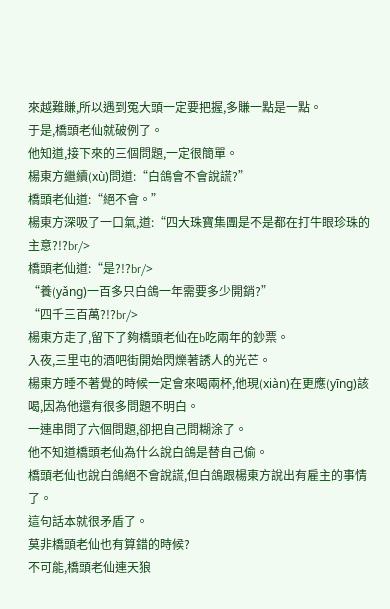來越難賺,所以遇到冤大頭一定要把握,多賺一點是一點。
于是,橋頭老仙就破例了。
他知道,接下來的三個問題,一定很簡單。
楊東方繼續(xù)問道:“白鴿會不會說謊?”
橋頭老仙道:“絕不會。”
楊東方深吸了一口氣,道:“四大珠寶集團是不是都在打牛眼珍珠的主意?!?br/>
橋頭老仙道:“是?!?br/>
“養(yǎng)一百多只白鴿一年需要多少開銷?”
“四千三百萬?!?br/>
楊東方走了,留下了夠橋頭老仙在b吃兩年的鈔票。
入夜,三里屯的酒吧街開始閃爍著誘人的光芒。
楊東方睡不著覺的時候一定會來喝兩杯,他現(xiàn)在更應(yīng)該喝,因為他還有很多問題不明白。
一連串問了六個問題,卻把自己問糊涂了。
他不知道橋頭老仙為什么說白鴿是替自己偷。
橋頭老仙也說白鴿絕不會說謊,但白鴿跟楊東方說出有雇主的事情了。
這句話本就很矛盾了。
莫非橋頭老仙也有算錯的時候?
不可能,橋頭老仙連天狼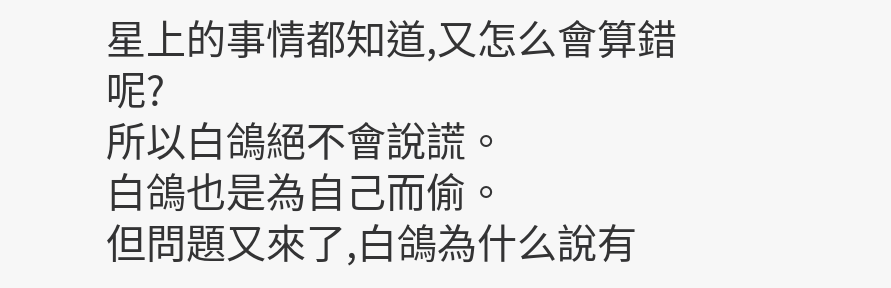星上的事情都知道,又怎么會算錯呢?
所以白鴿絕不會說謊。
白鴿也是為自己而偷。
但問題又來了,白鴿為什么說有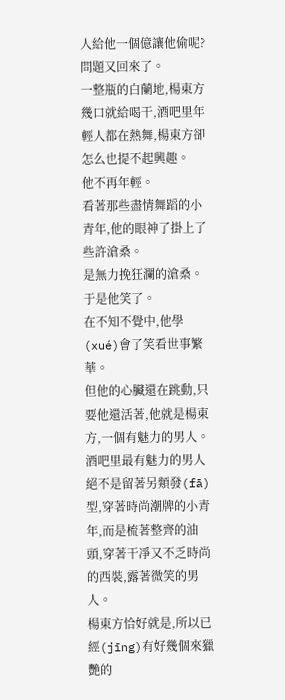人給他一個億讓他偷呢?
問題又回來了。
一整瓶的白蘭地,楊東方幾口就給喝干,酒吧里年輕人都在熱舞,楊東方卻怎么也提不起興趣。
他不再年輕。
看著那些盡情舞蹈的小青年,他的眼神了掛上了些許滄桑。
是無力挽狂瀾的滄桑。
于是他笑了。
在不知不覺中,他學(xué)會了笑看世事繁華。
但他的心臟還在跳動,只要他還活著,他就是楊東方,一個有魅力的男人。
酒吧里最有魅力的男人絕不是留著另類發(fā)型,穿著時尚潮牌的小青年,而是梳著整齊的油頭,穿著干凈又不乏時尚的西裝,露著微笑的男人。
楊東方恰好就是,所以已經(jīng)有好幾個來獵艷的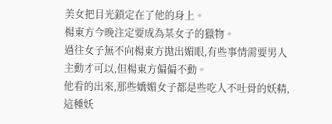美女把目光鎖定在了他的身上。
楊東方今晚注定要成為某女子的獵物。
過往女子無不向楊東方拋出媚眼,有些事情需要男人主動才可以,但楊東方偏偏不動。
他看的出來,那些嬌媚女子都是些吃人不吐骨的妖精,這種妖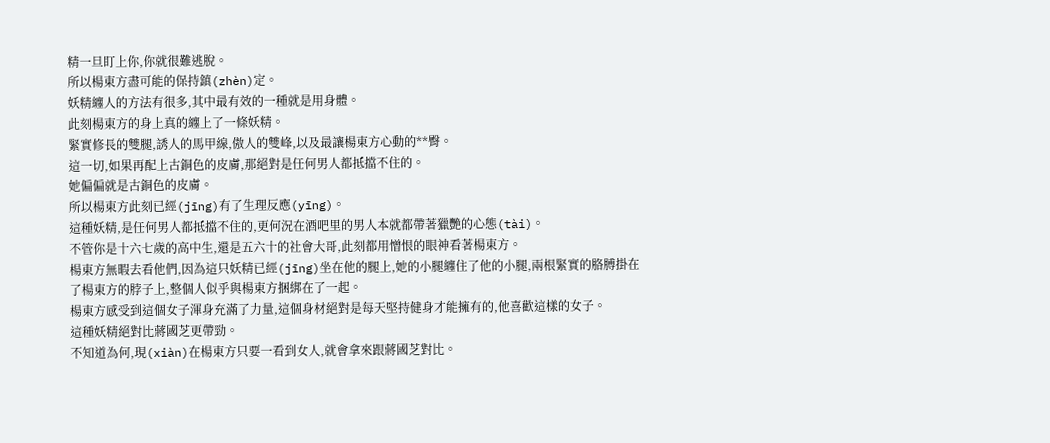精一旦盯上你,你就很難逃脫。
所以楊東方盡可能的保持鎮(zhèn)定。
妖精纏人的方法有很多,其中最有效的一種就是用身體。
此刻楊東方的身上真的纏上了一條妖精。
緊實修長的雙腿,誘人的馬甲線,傲人的雙峰,以及最讓楊東方心動的**臀。
這一切,如果再配上古銅色的皮膚,那絕對是任何男人都抵擋不住的。
她偏偏就是古銅色的皮膚。
所以楊東方此刻已經(jīng)有了生理反應(yīng)。
這種妖精,是任何男人都抵擋不住的,更何況在酒吧里的男人本就都帶著獵艷的心態(tài)。
不管你是十六七歲的高中生,還是五六十的社會大哥,此刻都用憎恨的眼神看著楊東方。
楊東方無暇去看他們,因為這只妖精已經(jīng)坐在他的腿上,她的小腿纏住了他的小腿,兩根緊實的胳膊掛在了楊東方的脖子上,整個人似乎與楊東方捆綁在了一起。
楊東方感受到這個女子渾身充滿了力量,這個身材絕對是每天堅持健身才能擁有的,他喜歡這樣的女子。
這種妖精絕對比蔣國芝更帶勁。
不知道為何,現(xiàn)在楊東方只要一看到女人,就會拿來跟蔣國芝對比。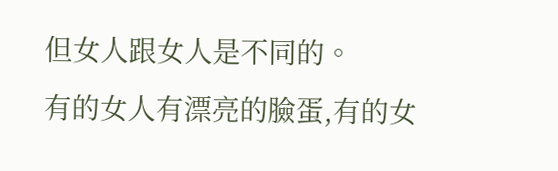但女人跟女人是不同的。
有的女人有漂亮的臉蛋,有的女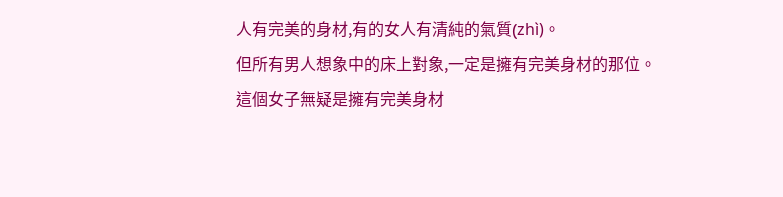人有完美的身材,有的女人有清純的氣質(zhì)。
但所有男人想象中的床上對象,一定是擁有完美身材的那位。
這個女子無疑是擁有完美身材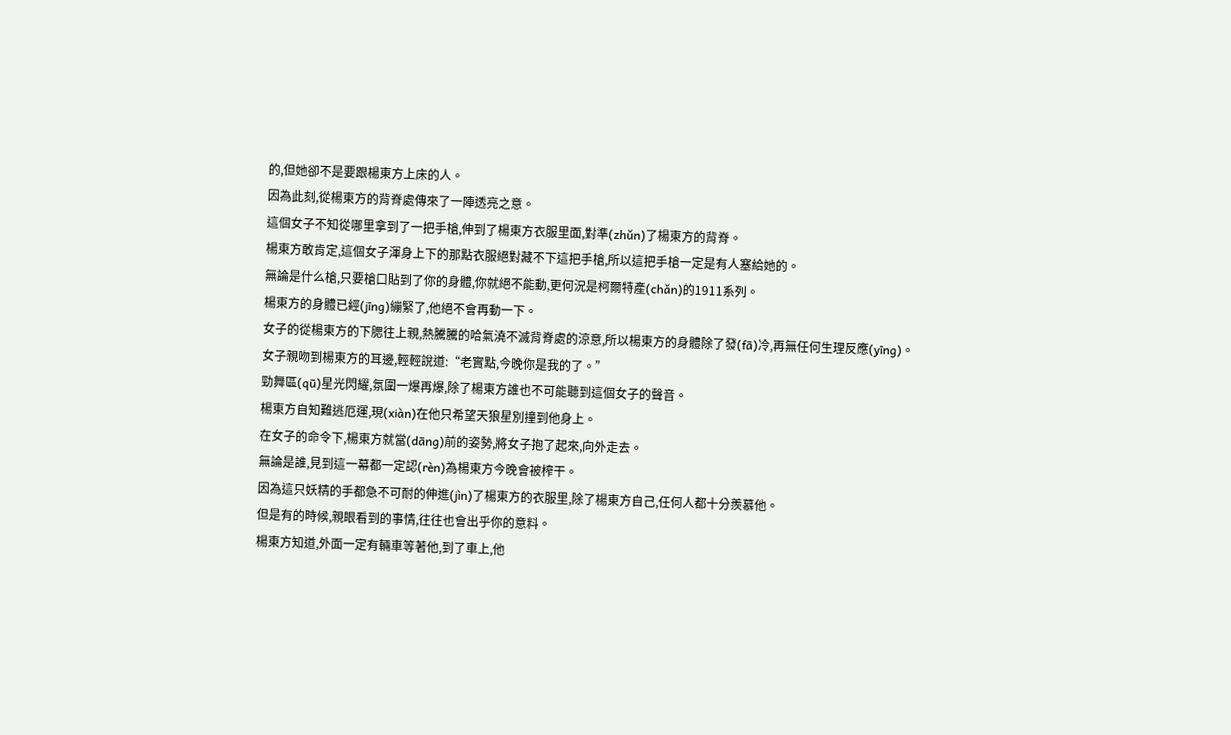的,但她卻不是要跟楊東方上床的人。
因為此刻,從楊東方的背脊處傳來了一陣透亮之意。
這個女子不知從哪里拿到了一把手槍,伸到了楊東方衣服里面,對準(zhǔn)了楊東方的背脊。
楊東方敢肯定,這個女子渾身上下的那點衣服絕對藏不下這把手槍,所以這把手槍一定是有人塞給她的。
無論是什么槍,只要槍口貼到了你的身體,你就絕不能動,更何況是柯爾特產(chǎn)的1911系列。
楊東方的身體已經(jīng)繃緊了,他絕不會再動一下。
女子的從楊東方的下腮往上親,熱騰騰的哈氣澆不滅背脊處的涼意,所以楊東方的身體除了發(fā)冷,再無任何生理反應(yīng)。
女子親吻到楊東方的耳邊,輕輕說道:“老實點,今晚你是我的了。”
勁舞區(qū)星光閃耀,氛圍一爆再爆,除了楊東方誰也不可能聽到這個女子的聲音。
楊東方自知難逃厄運,現(xiàn)在他只希望天狼星別撞到他身上。
在女子的命令下,楊東方就當(dāng)前的姿勢,將女子抱了起來,向外走去。
無論是誰,見到這一幕都一定認(rèn)為楊東方今晚會被榨干。
因為這只妖精的手都急不可耐的伸進(jìn)了楊東方的衣服里,除了楊東方自己,任何人都十分羨慕他。
但是有的時候,親眼看到的事情,往往也會出乎你的意料。
楊東方知道,外面一定有輛車等著他,到了車上,他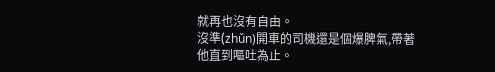就再也沒有自由。
沒準(zhǔn)開車的司機還是個爆脾氣,帶著他直到嘔吐為止。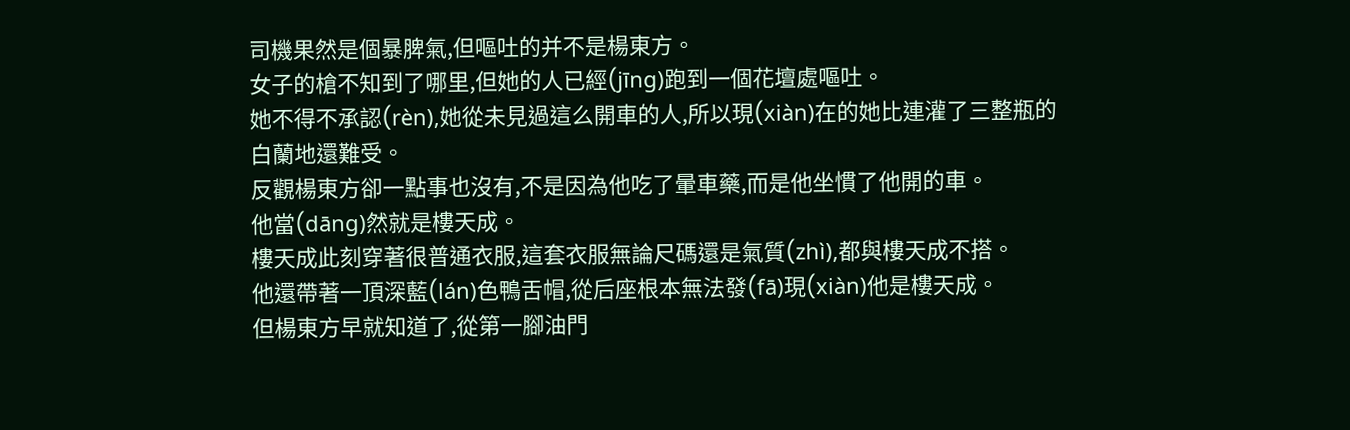司機果然是個暴脾氣,但嘔吐的并不是楊東方。
女子的槍不知到了哪里,但她的人已經(jīng)跑到一個花壇處嘔吐。
她不得不承認(rèn),她從未見過這么開車的人,所以現(xiàn)在的她比連灌了三整瓶的白蘭地還難受。
反觀楊東方卻一點事也沒有,不是因為他吃了暈車藥,而是他坐慣了他開的車。
他當(dāng)然就是樓天成。
樓天成此刻穿著很普通衣服,這套衣服無論尺碼還是氣質(zhì),都與樓天成不搭。
他還帶著一頂深藍(lán)色鴨舌帽,從后座根本無法發(fā)現(xiàn)他是樓天成。
但楊東方早就知道了,從第一腳油門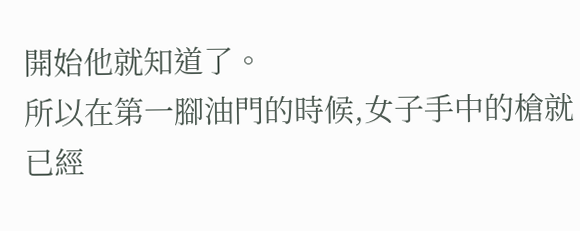開始他就知道了。
所以在第一腳油門的時候,女子手中的槍就已經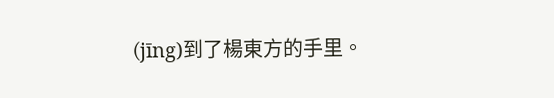(jīng)到了楊東方的手里。